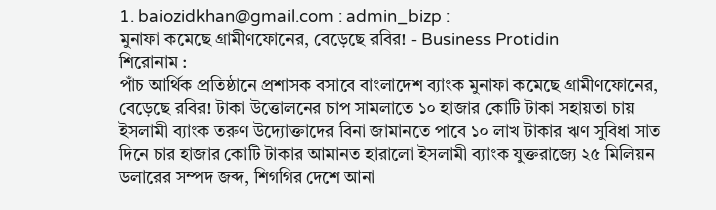1. baiozidkhan@gmail.com : admin_bizp :
মুনাফা কমেছে গ্রামীণফোনের, বেড়েছে রবির! - Business Protidin
শিরোনাম :
পাঁচ আর্থিক প্রতিষ্ঠানে প্রশাসক বসাবে বাংলাদেশ ব্যাংক মুনাফা কমেছে গ্রামীণফোনের, বেড়েছে রবির! টাকা উত্তোলনের চাপ সামলাতে ১০ হাজার কোটি টাকা সহায়তা চায় ইসলামী ব্যাংক তরুণ উদ্যোক্তাদের বিনা জামানতে পাবে ১০ লাখ টাকার ঋণ সুবিধা সাত দিনে চার হাজার কোটি টাকার আমানত হারালো ইসলামী ব্যাংক যুক্তরাজ্যে ২৫ মিলিয়ন ডলারের সম্পদ জব্দ, শিগগির দেশে আনা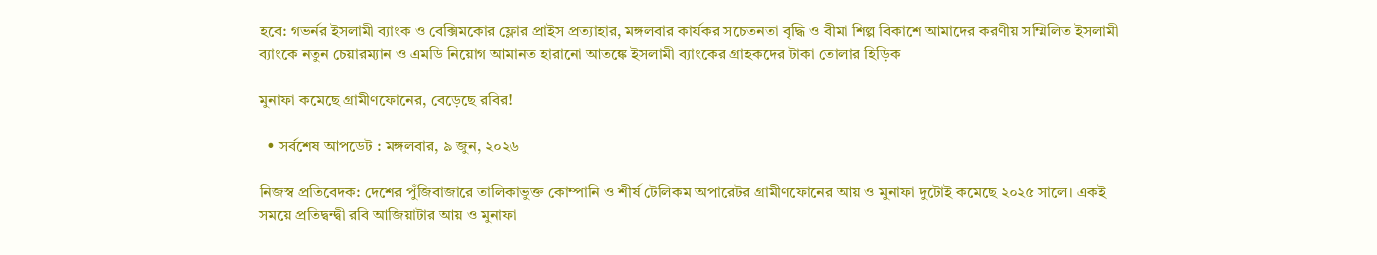হবে: গভর্নর ইসলামী ব্যাংক ও বেক্সিমকোর ফ্লোর প্রাইস প্রত্যাহার, মঙ্গলবার কার্যকর সচেতনতা বৃদ্ধি ও বীমা শিল্প বিকাশে আমাদের করণীয় সম্মিলিত ইসলামী ব্যাংকে নতুন চেয়ারম্যান ও এমডি নিয়োগ আমানত হারানো আতঙ্কে ইসলামী ব্যাংকের গ্রাহকদের টাকা তোলার হিড়িক

মুনাফা কমেছে গ্রামীণফোনের, বেড়েছে রবির!

  • সর্বশেষ আপডেট : মঙ্গলবার, ৯ জুন, ২০২৬

নিজস্ব প্রতিবেদক: দেশের পুঁজিবাজারে তালিকাভুক্ত কোম্পানি ও শীর্ষ টেলিকম অপারেটর গ্রামীণফোনের আয় ও মুনাফা দুটোই কমেছে ২০২৫ সালে। একই সময়ে প্রতিদ্বন্দ্বী রবি আজিয়াটার আয় ও মুনাফা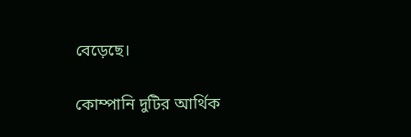বেড়েছে।

কোম্পানি দুটির আর্থিক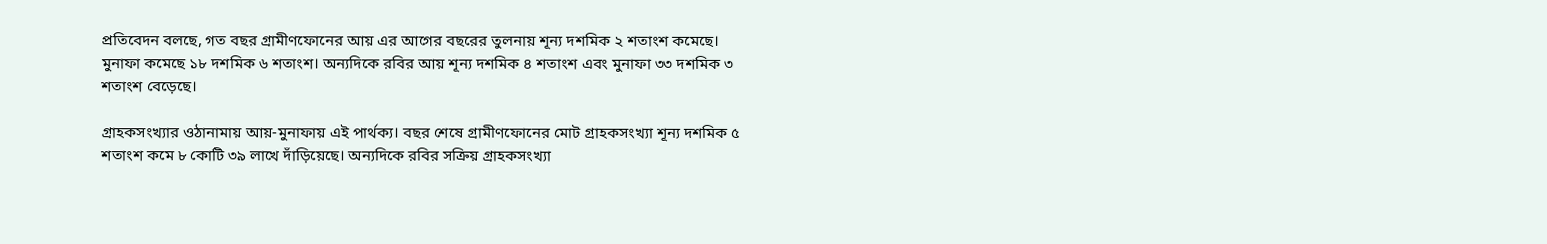প্রতিবেদন বলছে, গত বছর গ্রামীণফোনের আয় এর আগের বছরের তুলনায় শূন্য দশমিক ২ শতাংশ কমেছে। মুনাফা কমেছে ১৮ দশমিক ৬ শতাংশ। অন্যদিকে রবির আয় শূন্য দশমিক ৪ শতাংশ এবং মুনাফা ৩৩ দশমিক ৩ শতাংশ বেড়েছে।

গ্রাহকসংখ্যার ওঠানামায় আয়-মুনাফায় এই পার্থক্য। বছর শেষে গ্রামীণফোনের মোট গ্রাহকসংখ্যা শূন্য দশমিক ৫ শতাংশ কমে ৮ কোটি ৩৯ লাখে দাঁড়িয়েছে। অন্যদিকে রবির সক্রিয় গ্রাহকসংখ্যা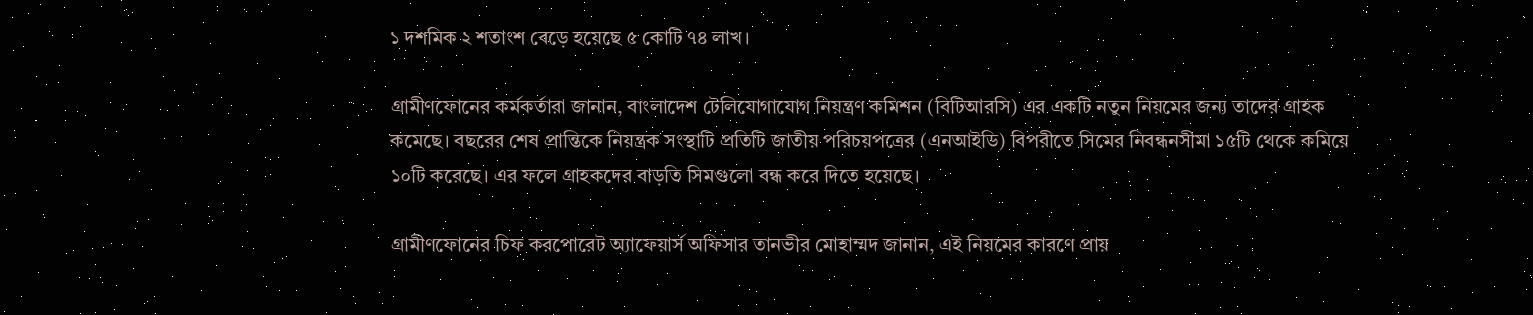১ দশমিক ২ শতাংশ বেড়ে হয়েছে ৫ কোটি ৭৪ লাখ।

গ্রামীণফোনের কর্মকর্তারা জানান, বাংলাদেশ টেলিযোগাযোগ নিয়ন্ত্রণ কমিশন (বিটিআরসি) এর একটি নতুন নিয়মের জন্য তাদের গ্রাহক কমেছে। বছরের শেষ প্রান্তিকে নিয়ন্ত্রক সংস্থাটি প্রতিটি জাতীয় পরিচয়পত্রের (এনআইডি) বিপরীতে সিমের নিবন্ধনসীমা ১৫টি থেকে কমিয়ে ১০টি করেছে। এর ফলে গ্রাহকদের বাড়তি সিমগুলো বন্ধ করে দিতে হয়েছে।

গ্রামীণফোনের চিফ করপোরেট অ্যাফেয়ার্স অফিসার তানভীর মোহাম্মদ জানান, এই নিয়মের কারণে প্রায়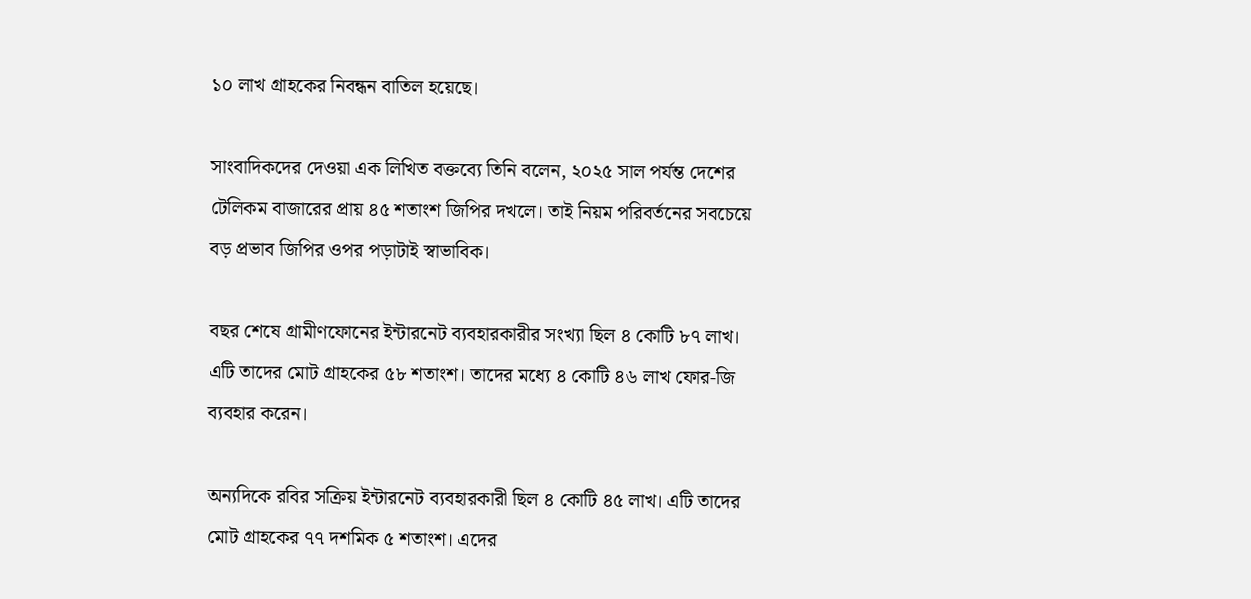১০ লাখ গ্রাহকের নিবন্ধন বাতিল হয়েছে।

সাংবাদিকদের দেওয়া এক লিখিত বক্তব্যে তিনি বলেন, ২০২৫ সাল পর্যন্ত দেশের টেলিকম বাজারের প্রায় ৪৫ শতাংশ জিপির দখলে। তাই নিয়ম পরিবর্তনের সবচেয়ে বড় প্রভাব জিপির ওপর পড়াটাই স্বাভাবিক।

বছর শেষে গ্রামীণফোনের ইন্টারনেট ব্যবহারকারীর সংখ্যা ছিল ৪ কোটি ৮৭ লাখ। এটি তাদের মোট গ্রাহকের ৫৮ শতাংশ। তাদের মধ্যে ৪ কোটি ৪৬ লাখ ফোর-জি ব্যবহার করেন।

অন্যদিকে রবির সক্রিয় ইন্টারনেট ব্যবহারকারী ছিল ৪ কোটি ৪৫ লাখ। এটি তাদের মোট গ্রাহকের ৭৭ দশমিক ৫ শতাংশ। এদের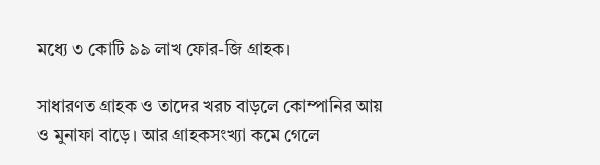মধ্যে ৩ কোটি ৯৯ লাখ ফোর-জি গ্রাহক।

সাধারণত গ্রাহক ও তাদের খরচ বাড়লে কোম্পানির আয় ও মুনাফা বাড়ে। আর গ্রাহকসংখ্যা কমে গেলে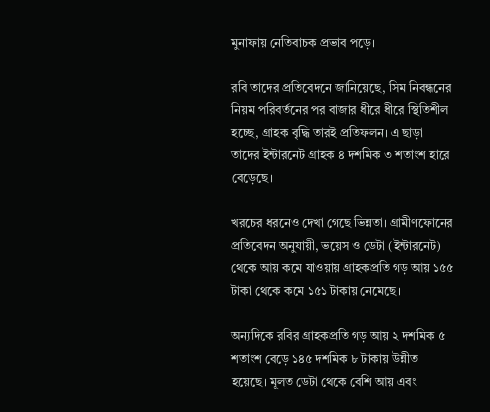মুনাফায় নেতিবাচক প্রভাব পড়ে।

রবি তাদের প্রতিবেদনে জানিয়েছে, সিম নিবন্ধনের নিয়ম পরিবর্তনের পর বাজার ধীরে ধীরে স্থিতিশীল হচ্ছে, গ্রাহক বৃদ্ধি তারই প্রতিফলন। এ ছাড়া তাদের ইন্টারনেট গ্রাহক ৪ দশমিক ৩ শতাংশ হারে বেড়েছে।

খরচের ধরনেও দেখা গেছে ভিন্নতা। গ্রামীণফোনের প্রতিবেদন অনুযায়ী, ভয়েস ও ডেটা (ইন্টারনেট) থেকে আয় কমে যাওয়ায় গ্রাহকপ্রতি গড় আয় ১৫৫ টাকা থেকে কমে ১৫১ টাকায় নেমেছে।

অন্যদিকে রবির গ্রাহকপ্রতি গড় আয় ২ দশমিক ৫ শতাংশ বেড়ে ১৪৫ দশমিক ৮ টাকায় উন্নীত হয়েছে। মূলত ডেটা থেকে বেশি আয় এবং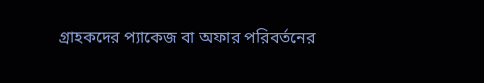গ্রাহকদের প্যাকেজ বা অফার পরিবর্তনের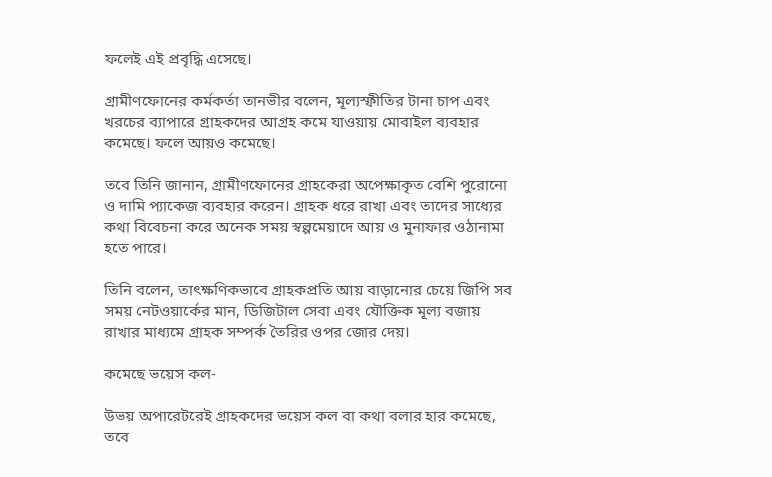ফলেই এই প্রবৃদ্ধি এসেছে।

গ্রামীণফোনের কর্মকর্তা তানভীর বলেন, মূল্যস্ফীতির টানা চাপ এবং খরচের ব্যাপারে গ্রাহকদের আগ্রহ কমে যাওয়ায় মোবাইল ব্যবহার কমেছে। ফলে আয়ও কমেছে।

তবে তিনি জানান, গ্রামীণফোনের গ্রাহকেরা অপেক্ষাকৃত বেশি পুরোনো ও দামি প্যাকেজ ব্যবহার করেন। গ্রাহক ধরে রাখা এবং তাদের সাধ্যের কথা বিবেচনা করে অনেক সময় স্বল্পমেয়াদে আয় ও মুনাফার ওঠানামা হতে পারে।

তিনি বলেন, তাৎক্ষণিকভাবে গ্রাহকপ্রতি আয় বাড়ানোর চেয়ে জিপি সব সময় নেটওয়ার্কের মান, ডিজিটাল সেবা এবং যৌক্তিক মূল্য বজায় রাখার মাধ্যমে গ্রাহক সম্পর্ক তৈরির ওপর জোর দেয়।

কমেছে ভয়েস কল-

উভয় অপারেটরেই গ্রাহকদের ভয়েস কল বা কথা বলার হার কমেছে, তবে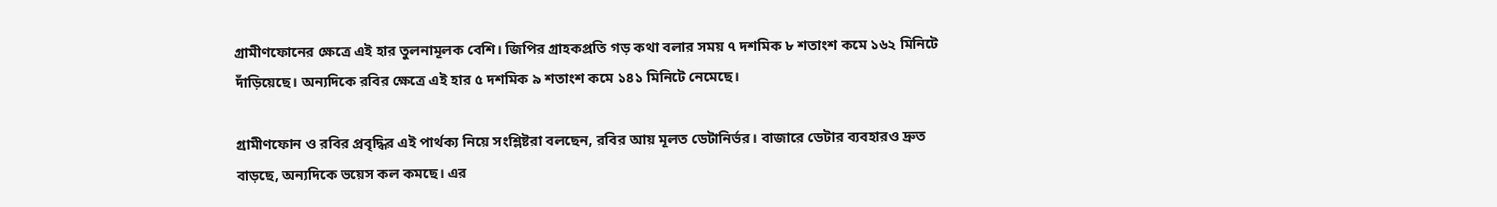গ্রামীণফোনের ক্ষেত্রে এই হার তুলনামূলক বেশি। জিপির গ্রাহকপ্রতি গড় কথা বলার সময় ৭ দশমিক ৮ শতাংশ কমে ১৬২ মিনিটে দাঁড়িয়েছে। অন্যদিকে রবির ক্ষেত্রে এই হার ৫ দশমিক ৯ শতাংশ কমে ১৪১ মিনিটে নেমেছে।

গ্রামীণফোন ও রবির প্রবৃদ্ধির এই পার্থক্য নিয়ে সংশ্লিষ্টরা বলছেন, রবির আয় মূলত ডেটানির্ভর। বাজারে ডেটার ব্যবহারও দ্রুত বাড়ছে, অন্যদিকে ভয়েস কল কমছে। এর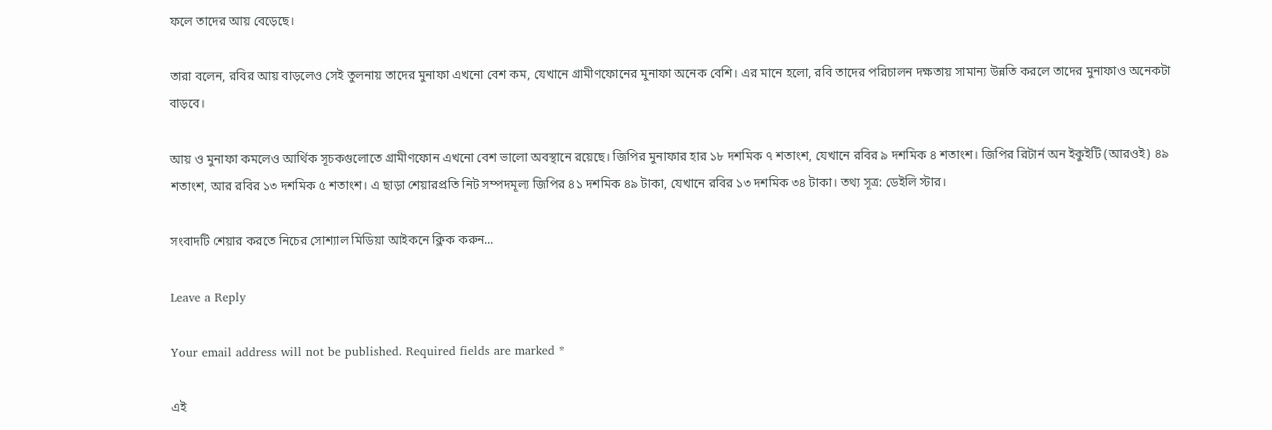ফলে তাদের আয় বেড়েছে।

তারা বলেন, রবির আয় বাড়লেও সেই তুলনায় তাদের মুনাফা এখনো বেশ কম, যেখানে গ্রামীণফোনের মুনাফা অনেক বেশি। এর মানে হলো, রবি তাদের পরিচালন দক্ষতায় সামান্য উন্নতি করলে তাদের মুনাফাও অনেকটা বাড়বে।

আয় ও মুনাফা কমলেও আর্থিক সূচকগুলোতে গ্রামীণফোন এখনো বেশ ভালো অবস্থানে রয়েছে। জিপির মুনাফার হার ১৮ দশমিক ৭ শতাংশ, যেখানে রবির ৯ দশমিক ৪ শতাংশ। জিপির রিটার্ন অন ইকুইটি (আরওই) ৪৯ শতাংশ, আর রবির ১৩ দশমিক ৫ শতাংশ। এ ছাড়া শেয়ারপ্রতি নিট সম্পদমূল্য জিপির ৪১ দশমিক ৪৯ টাকা, যেখানে রবির ১৩ দশমিক ৩৪ টাকা। তথ্য সূত্র: ডেইলি স্টার।

সংবাদটি শেয়ার করতে নিচের সোশ্যাল মিডিয়া আইকনে ক্লিক করুন...

Leave a Reply

Your email address will not be published. Required fields are marked *

এই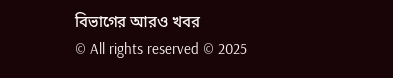বিভাগের আরও খবর
© All rights reserved © 2025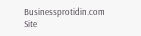Businessprotidin.com
Site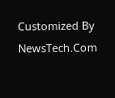Customized By NewsTech.Com